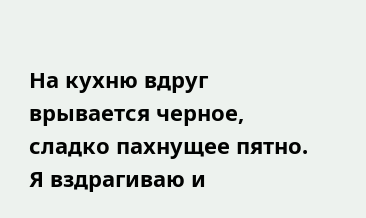На кухню вдруг врывается черное, сладко пахнущее пятно. Я вздрагиваю и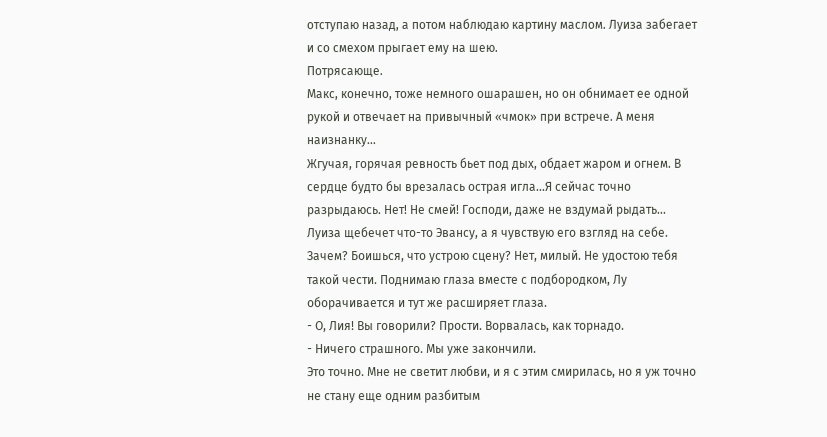отступаю назад, а потом наблюдаю картину маслом. Луиза забегает и со смехом прыгает ему на шею.
Потрясающе.
Макс, конечно, тоже немного ошарашен, но он обнимает ее одной рукой и отвечает на привычный «чмок» при встрече. А меня наизнанку...
Жгучая, горячая ревность бьет под дых, обдает жаром и огнем. В сердце будто бы врезалась острая игла...Я сейчас точно разрыдаюсь. Нет! Не смей! Господи, даже не вздумай рыдать...
Луиза щебечет что-то Эвансу, а я чувствую его взгляд на себе. Зачем? Боишься, что устрою сцену? Нет, милый. Не удостою тебя такой чести. Поднимаю глаза вместе с подбородком, Лу оборачивается и тут же расширяет глаза.
- О, Лия! Вы говорили? Прости. Ворвалась, как торнадо.
- Ничего страшного. Мы уже закончили.
Это точно. Мне не светит любви, и я с этим смирилась, но я уж точно не стану еще одним разбитым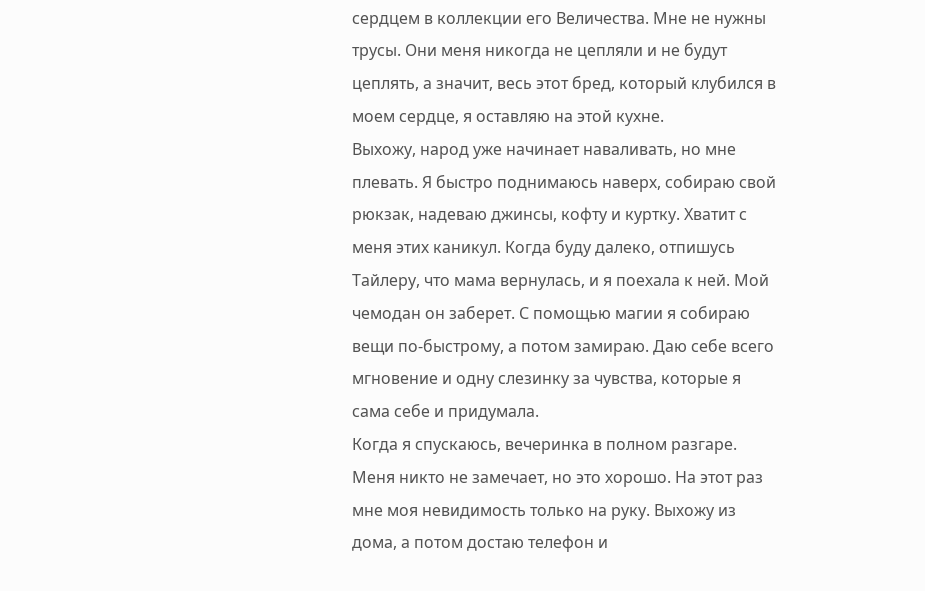сердцем в коллекции его Величества. Мне не нужны трусы. Они меня никогда не цепляли и не будут цеплять, а значит, весь этот бред, который клубился в моем сердце, я оставляю на этой кухне.
Выхожу, народ уже начинает наваливать, но мне плевать. Я быстро поднимаюсь наверх, собираю свой рюкзак, надеваю джинсы, кофту и куртку. Хватит с меня этих каникул. Когда буду далеко, отпишусь Тайлеру, что мама вернулась, и я поехала к ней. Мой чемодан он заберет. С помощью магии я собираю вещи по-быстрому, а потом замираю. Даю себе всего мгновение и одну слезинку за чувства, которые я сама себе и придумала.
Когда я спускаюсь, вечеринка в полном разгаре. Меня никто не замечает, но это хорошо. На этот раз мне моя невидимость только на руку. Выхожу из дома, а потом достаю телефон и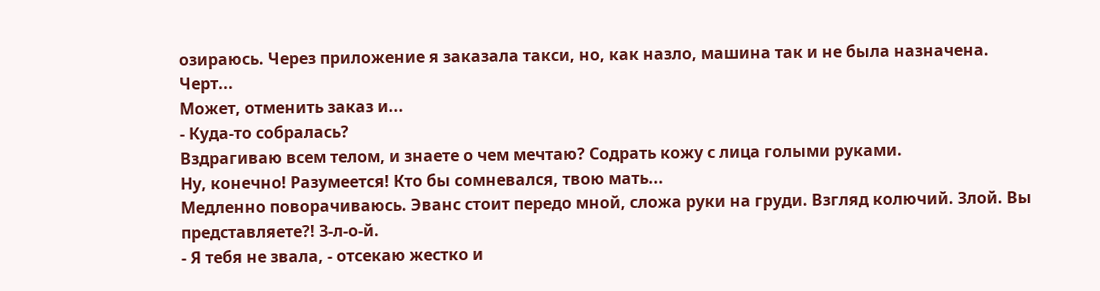озираюсь. Через приложение я заказала такси, но, как назло, машина так и не была назначена.
Черт...
Может, отменить заказ и...
- Куда-то собралась?
Вздрагиваю всем телом, и знаете о чем мечтаю? Содрать кожу с лица голыми руками.
Ну, конечно! Разумеется! Кто бы сомневался, твою мать...
Медленно поворачиваюсь. Эванс стоит передо мной, сложа руки на груди. Взгляд колючий. Злой. Вы представляете?! З-л-о-й.
- Я тебя не звала, - отсекаю жестко и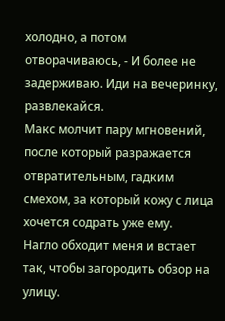холодно, а потом отворачиваюсь, - И более не задерживаю. Иди на вечеринку, развлекайся.
Макс молчит пару мгновений, после который разражается отвратительным, гадким смехом, за который кожу с лица хочется содрать уже ему.
Нагло обходит меня и встает так, чтобы загородить обзор на улицу.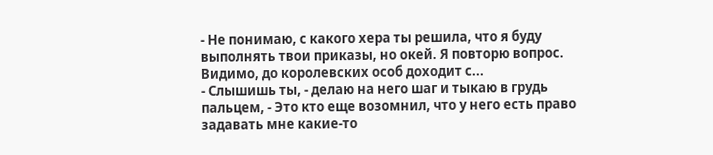- Не понимаю, с какого хера ты решила, что я буду выполнять твои приказы, но окей. Я повторю вопрос. Видимо, до королевских особ доходит с...
- Слышишь ты, - делаю на него шаг и тыкаю в грудь пальцем, - Это кто еще возомнил, что у него есть право задавать мне какие-то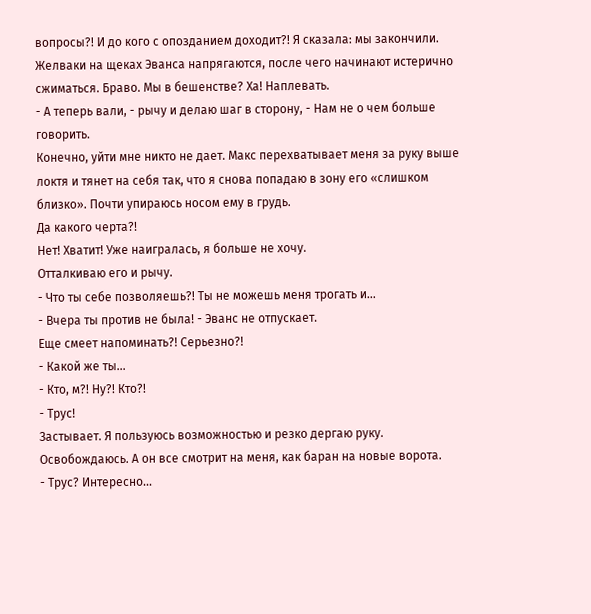вопросы?! И до кого с опозданием доходит?! Я сказала: мы закончили.
Желваки на щеках Эванса напрягаются, после чего начинают истерично сжиматься. Браво. Мы в бешенстве? Ха! Наплевать.
- А теперь вали, - рычу и делаю шаг в сторону, - Нам не о чем больше говорить.
Конечно, уйти мне никто не дает. Макс перехватывает меня за руку выше локтя и тянет на себя так, что я снова попадаю в зону его «слишком близко». Почти упираюсь носом ему в грудь.
Да какого черта?!
Нет! Хватит! Уже наигралась, я больше не хочу.
Отталкиваю его и рычу.
- Что ты себе позволяешь?! Ты не можешь меня трогать и...
- Вчера ты против не была! - Эванс не отпускает.
Еще смеет напоминать?! Серьезно?!
- Какой же ты...
- Кто, м?! Ну?! Кто?!
- Трус!
Застывает. Я пользуюсь возможностью и резко дергаю руку. Освобождаюсь. А он все смотрит на меня, как баран на новые ворота.
- Трус? Интересно...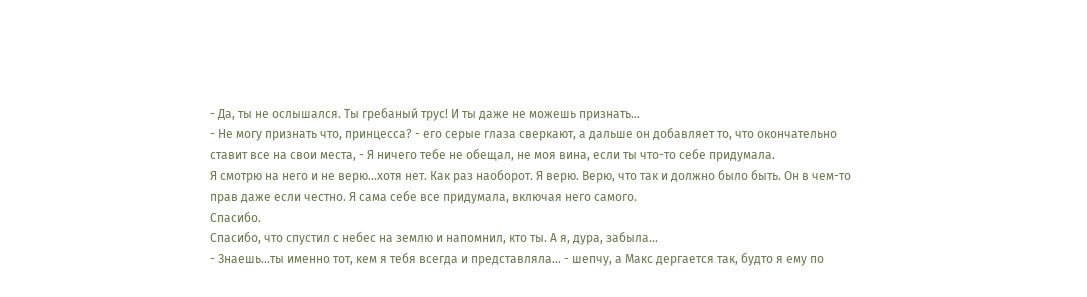- Да, ты не ослышался. Ты гребаный трус! И ты даже не можешь признать...
- Не могу признать что, принцесса? - его серые глаза сверкают, а дальше он добавляет то, что окончательно ставит все на свои места, - Я ничего тебе не обещал, не моя вина, если ты что-то себе придумала.
Я смотрю на него и не верю...хотя нет. Как раз наоборот. Я верю. Верю, что так и должно было быть. Он в чем-то прав даже если честно. Я сама себе все придумала, включая него самого.
Спасибо.
Спасибо, что спустил с небес на землю и напомнил, кто ты. А я, дура, забыла...
- Знаешь...ты именно тот, кем я тебя всегда и представляла... - шепчу, а Макс дергается так, будто я ему по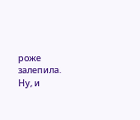роже залепила.
Ну, и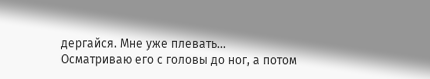дергайся. Мне уже плевать...
Осматриваю его с головы до ног, а потом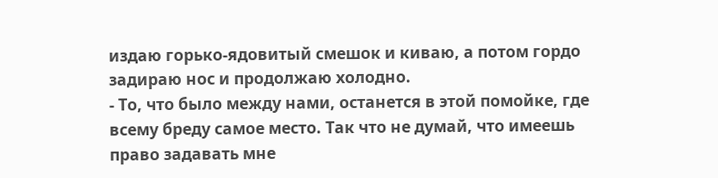издаю горько-ядовитый смешок и киваю, а потом гордо задираю нос и продолжаю холодно.
- То, что было между нами, останется в этой помойке, где всему бреду самое место. Так что не думай, что имеешь право задавать мне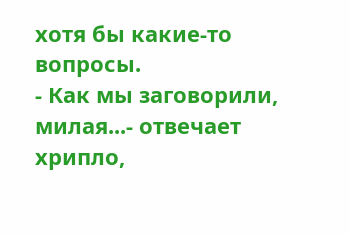хотя бы какие-то вопросы.
- Как мы заговорили, милая...- отвечает хрипло,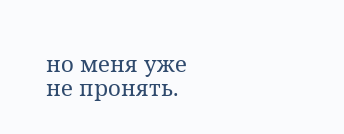но меня уже не пронять.